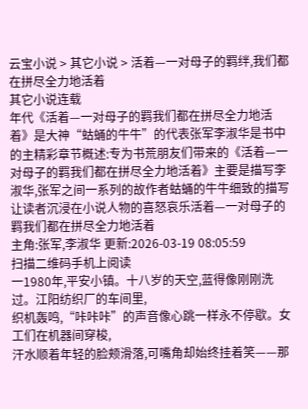云宝小说 > 其它小说 > 活着—一对母子的羁绊,我们都在拼尽全力地活着
其它小说连载
年代《活着—一对母子的羁我们都在拼尽全力地活着》是大神“蛄蛹的牛牛”的代表张军李淑华是书中的主精彩章节概述:专为书荒朋友们带来的《活着—一对母子的羁我们都在拼尽全力地活着》主要是描写李淑华,张军之间一系列的故作者蛄蛹的牛牛细致的描写让读者沉浸在小说人物的喜怒哀乐活着—一对母子的羁我们都在拼尽全力地活着
主角:张军,李淑华 更新:2026-03-19 08:05:59
扫描二维码手机上阅读
一1980年,平安小镇。十八岁的天空,蓝得像刚刚洗过。江阳纺织厂的车间里,
织机轰鸣,“咔咔咔”的声音像心跳一样永不停歇。女工们在机器间穿梭,
汗水顺着年轻的脸颊滑落,可嘴角却始终挂着笑——那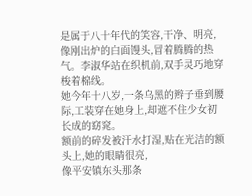是属于八十年代的笑容,干净、明亮,
像刚出炉的白面馒头,冒着腾腾的热气。李淑华站在织机前,双手灵巧地穿梭着棉线。
她今年十八岁,一条乌黑的辫子垂到腰际,工装穿在她身上,却遮不住少女初长成的窈窕。
额前的碎发被汗水打湿,贴在光洁的额头上,她的眼睛很亮,
像平安镇东头那条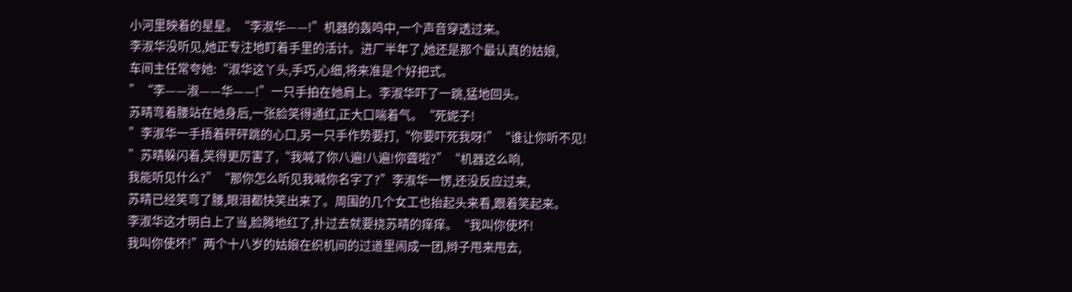小河里映着的星星。“李淑华——!”机器的轰鸣中,一个声音穿透过来。
李淑华没听见,她正专注地盯着手里的活计。进厂半年了,她还是那个最认真的姑娘,
车间主任常夸她:“淑华这丫头,手巧,心细,将来准是个好把式。
”“李——淑——华——!”一只手拍在她肩上。李淑华吓了一跳,猛地回头。
苏晴弯着腰站在她身后,一张脸笑得通红,正大口喘着气。“死妮子!
”李淑华一手捂着砰砰跳的心口,另一只手作势要打,“你要吓死我呀!”“谁让你听不见!
”苏晴躲闪着,笑得更厉害了,“我喊了你八遍!八遍!你聋啦?”“机器这么响,
我能听见什么?”“那你怎么听见我喊你名字了?”李淑华一愣,还没反应过来,
苏晴已经笑弯了腰,眼泪都快笑出来了。周围的几个女工也抬起头来看,跟着笑起来。
李淑华这才明白上了当,脸腾地红了,扑过去就要挠苏晴的痒痒。“我叫你使坏!
我叫你使坏!”两个十八岁的姑娘在织机间的过道里闹成一团,辫子甩来甩去,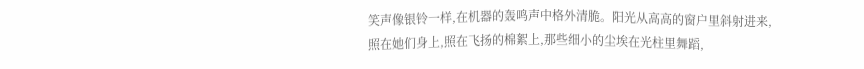笑声像银铃一样,在机器的轰鸣声中格外清脆。阳光从高高的窗户里斜射进来,
照在她们身上,照在飞扬的棉絮上,那些细小的尘埃在光柱里舞蹈,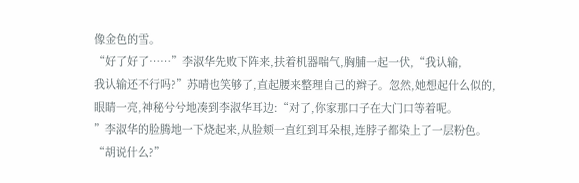像金色的雪。
“好了好了……”李淑华先败下阵来,扶着机器喘气,胸脯一起一伏,“我认输,
我认输还不行吗?”苏晴也笑够了,直起腰来整理自己的辫子。忽然,她想起什么似的,
眼睛一亮,神秘兮兮地凑到李淑华耳边:“对了,你家那口子在大门口等着呢。
”李淑华的脸腾地一下烧起来,从脸颊一直红到耳朵根,连脖子都染上了一层粉色。
“胡说什么?”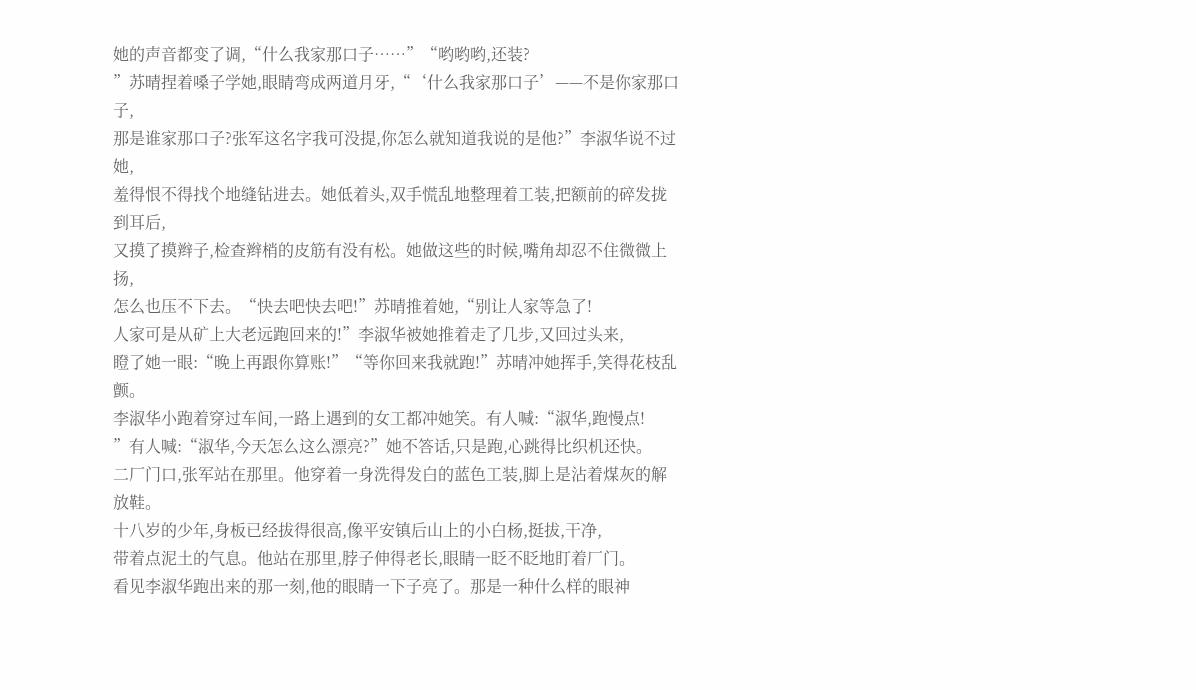她的声音都变了调,“什么我家那口子……”“哟哟哟,还装?
”苏晴捏着嗓子学她,眼睛弯成两道月牙,“‘什么我家那口子’——不是你家那口子,
那是谁家那口子?张军这名字我可没提,你怎么就知道我说的是他?”李淑华说不过她,
羞得恨不得找个地缝钻进去。她低着头,双手慌乱地整理着工装,把额前的碎发拢到耳后,
又摸了摸辫子,检查辫梢的皮筋有没有松。她做这些的时候,嘴角却忍不住微微上扬,
怎么也压不下去。“快去吧快去吧!”苏晴推着她,“别让人家等急了!
人家可是从矿上大老远跑回来的!”李淑华被她推着走了几步,又回过头来,
瞪了她一眼:“晚上再跟你算账!”“等你回来我就跑!”苏晴冲她挥手,笑得花枝乱颤。
李淑华小跑着穿过车间,一路上遇到的女工都冲她笑。有人喊:“淑华,跑慢点!
”有人喊:“淑华,今天怎么这么漂亮?”她不答话,只是跑,心跳得比织机还快。
二厂门口,张军站在那里。他穿着一身洗得发白的蓝色工装,脚上是沾着煤灰的解放鞋。
十八岁的少年,身板已经拔得很高,像平安镇后山上的小白杨,挺拔,干净,
带着点泥土的气息。他站在那里,脖子伸得老长,眼睛一眨不眨地盯着厂门。
看见李淑华跑出来的那一刻,他的眼睛一下子亮了。那是一种什么样的眼神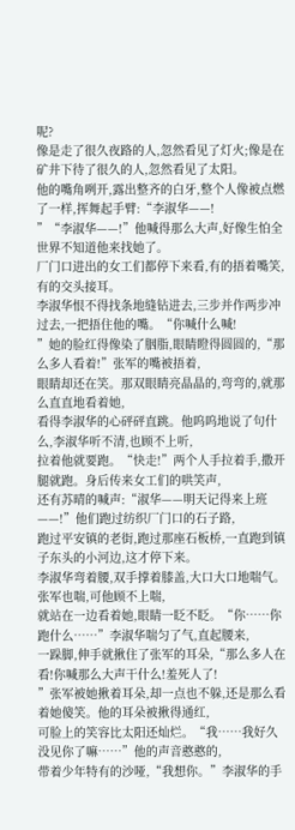呢?
像是走了很久夜路的人,忽然看见了灯火;像是在矿井下待了很久的人,忽然看见了太阳。
他的嘴角咧开,露出整齐的白牙,整个人像被点燃了一样,挥舞起手臂:“李淑华——!
”“李淑华——!”他喊得那么大声,好像生怕全世界不知道他来找她了。
厂门口进出的女工们都停下来看,有的捂着嘴笑,有的交头接耳。
李淑华恨不得找条地缝钻进去,三步并作两步冲过去,一把捂住他的嘴。“你喊什么喊!
”她的脸红得像染了胭脂,眼睛瞪得圆圆的,“那么多人看着!”张军的嘴被捂着,
眼睛却还在笑。那双眼睛亮晶晶的,弯弯的,就那么直直地看着她,
看得李淑华的心砰砰直跳。他呜呜地说了句什么,李淑华听不清,也顾不上听,
拉着他就要跑。“快走!”两个人手拉着手,撒开腿就跑。身后传来女工们的哄笑声,
还有苏晴的喊声:“淑华——明天记得来上班——!”他们跑过纺织厂门口的石子路,
跑过平安镇的老街,跑过那座石板桥,一直跑到镇子东头的小河边,这才停下来。
李淑华弯着腰,双手撑着膝盖,大口大口地喘气。张军也喘,可他顾不上喘,
就站在一边看着她,眼睛一眨不眨。“你……你跑什么……”李淑华喘匀了气,直起腰来,
一跺脚,伸手就揪住了张军的耳朵,“那么多人在看!你喊那么大声干什么!羞死人了!
”张军被她揪着耳朵,却一点也不躲,还是那么看着她傻笑。他的耳朵被揪得通红,
可脸上的笑容比太阳还灿烂。“我……我好久没见你了嘛……”他的声音憨憨的,
带着少年特有的沙哑,“我想你。”李淑华的手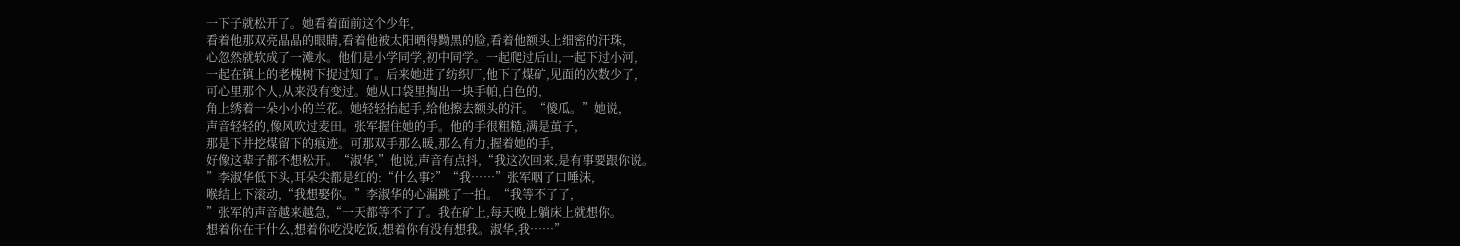一下子就松开了。她看着面前这个少年,
看着他那双亮晶晶的眼睛,看着他被太阳晒得黝黑的脸,看着他额头上细密的汗珠,
心忽然就软成了一滩水。他们是小学同学,初中同学。一起爬过后山,一起下过小河,
一起在镇上的老槐树下捉过知了。后来她进了纺织厂,他下了煤矿,见面的次数少了,
可心里那个人,从来没有变过。她从口袋里掏出一块手帕,白色的,
角上绣着一朵小小的兰花。她轻轻抬起手,给他擦去额头的汗。“傻瓜。”她说,
声音轻轻的,像风吹过麦田。张军握住她的手。他的手很粗糙,满是茧子,
那是下井挖煤留下的痕迹。可那双手那么暖,那么有力,握着她的手,
好像这辈子都不想松开。“淑华,”他说,声音有点抖,“我这次回来,是有事要跟你说。
”李淑华低下头,耳朵尖都是红的:“什么事?”“我……”张军咽了口唾沫,
喉结上下滚动,“我想娶你。”李淑华的心漏跳了一拍。“我等不了了,
”张军的声音越来越急,“一天都等不了了。我在矿上,每天晚上躺床上就想你。
想着你在干什么,想着你吃没吃饭,想着你有没有想我。淑华,我……”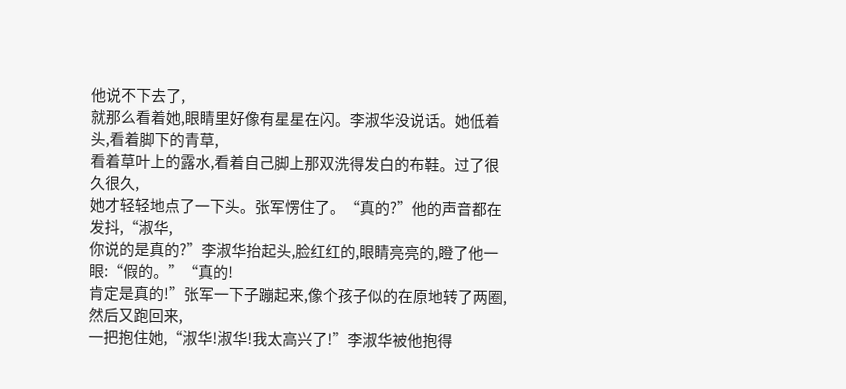他说不下去了,
就那么看着她,眼睛里好像有星星在闪。李淑华没说话。她低着头,看着脚下的青草,
看着草叶上的露水,看着自己脚上那双洗得发白的布鞋。过了很久很久,
她才轻轻地点了一下头。张军愣住了。“真的?”他的声音都在发抖,“淑华,
你说的是真的?”李淑华抬起头,脸红红的,眼睛亮亮的,瞪了他一眼:“假的。”“真的!
肯定是真的!”张军一下子蹦起来,像个孩子似的在原地转了两圈,然后又跑回来,
一把抱住她,“淑华!淑华!我太高兴了!”李淑华被他抱得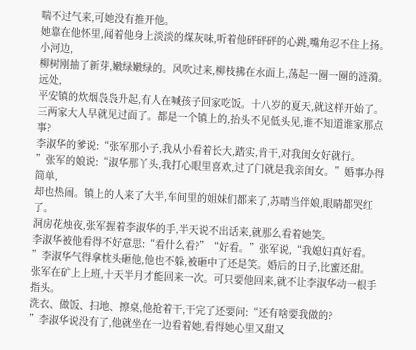喘不过气来,可她没有推开他。
她靠在他怀里,闻着他身上淡淡的煤灰味,听着他砰砰砰的心跳,嘴角忍不住上扬。小河边,
柳树刚抽了新芽,嫩绿嫩绿的。风吹过来,柳枝拂在水面上,荡起一圈一圈的涟漪。远处,
平安镇的炊烟袅袅升起,有人在喊孩子回家吃饭。十八岁的夏天,就这样开始了。
三两家大人早就见过面了。都是一个镇上的,抬头不见低头见,谁不知道谁家那点事?
李淑华的爹说:“张军那小子,我从小看着长大,踏实,肯干,对我闺女好就行。
”张军的娘说:“淑华那丫头,我打心眼里喜欢,过了门就是我亲闺女。”婚事办得简单,
却也热闹。镇上的人来了大半,车间里的姐妹们都来了,苏晴当伴娘,眼睛都哭红了。
洞房花烛夜,张军握着李淑华的手,半天说不出话来,就那么看着她笑。
李淑华被他看得不好意思:“看什么看?”“好看。”张军说,“我媳妇真好看。
”李淑华气得拿枕头砸他,他也不躲,被砸中了还是笑。婚后的日子,比蜜还甜。
张军在矿上上班,十天半月才能回来一次。可只要他回来,就不让李淑华动一根手指头。
洗衣、做饭、扫地、擦桌,他抢着干,干完了还要问:“还有啥要我做的?
”李淑华说没有了,他就坐在一边看着她,看得她心里又甜又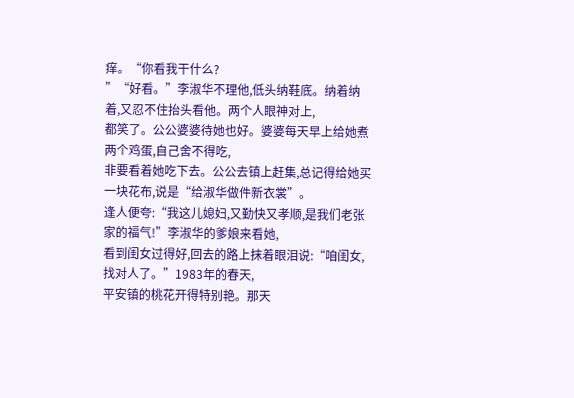痒。“你看我干什么?
”“好看。”李淑华不理他,低头纳鞋底。纳着纳着,又忍不住抬头看他。两个人眼神对上,
都笑了。公公婆婆待她也好。婆婆每天早上给她煮两个鸡蛋,自己舍不得吃,
非要看着她吃下去。公公去镇上赶集,总记得给她买一块花布,说是“给淑华做件新衣裳”。
逢人便夸:“我这儿媳妇,又勤快又孝顺,是我们老张家的福气!”李淑华的爹娘来看她,
看到闺女过得好,回去的路上抹着眼泪说:“咱闺女,找对人了。”1983年的春天,
平安镇的桃花开得特别艳。那天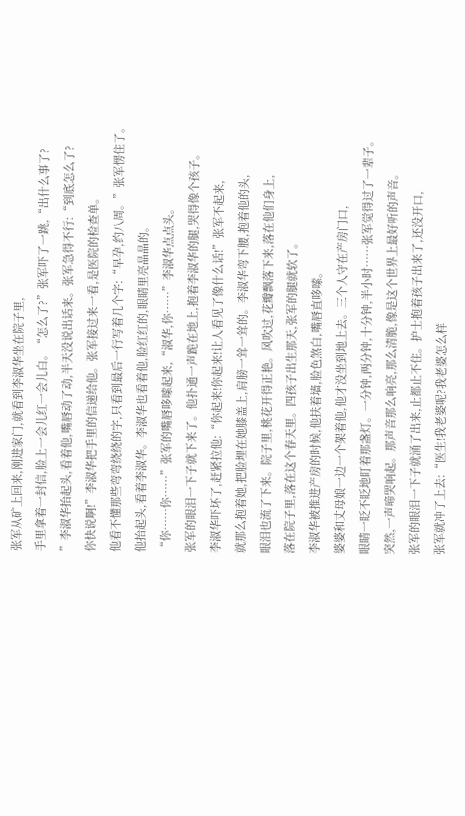张军从矿上回来,刚进家门,就看到李淑华坐在院子里,
手里拿着一封信,脸上一会儿红一会儿白。“怎么了?”张军吓了一跳,“出什么事了?
”李淑华抬起头,看着他,嘴唇动了动,半天没说出话来。张军急得不行:“到底怎么了?
你快说啊!”李淑华把手里的信递给他。张军接过来一看,是医院的检查单。
他看不懂那些弯弯绕绕的字,只看到最后一行写着几个字:“早孕,约八周。”张军愣住了。
他抬起头,看着李淑华。李淑华也看着他,脸红红的,眼睛里亮晶晶的。
“你……你……”张军的嘴唇哆嗦起来,“淑华,你……”李淑华点点头。
张军的眼泪一下子就下来了。他扑通一声跪在地上,抱着李淑华的腿,哭得像个孩子。
李淑华吓坏了,赶紧拉他:“你起来!你起来!让人看见了像什么话!”张军不起来,
就那么抱着她,把脸埋在她膝盖上,肩膀一耸一耸的。李淑华弯下腰,抱着他的头,
眼泪也流了下来。院子里,桃花开得正艳。风吹过,花瓣飘落下来,落在他们身上,
落在院子里,落在这个春天里。四孩子出生那天,张军的腿就软了。
李淑华被推进产房的时候,他扶着墙,脸色煞白,嘴唇直哆嗦。
婆婆和丈母娘一边一个架着他,他才没坐到地上去。三个人守在产房门口,
眼睛一眨不眨地盯着那盏灯。一分钟,两分钟,十分钟,半小时……张军觉得过了一辈子。
突然,一声啼哭响起。那声音那么响亮,那么清脆,像是这个世界上最好听的声音。
张军的眼泪一下子就涌了出来,止都止不住。护士抱着孩子出来了,还没开口,
张军就冲了上去:“医生!我老婆呢?我老婆怎么样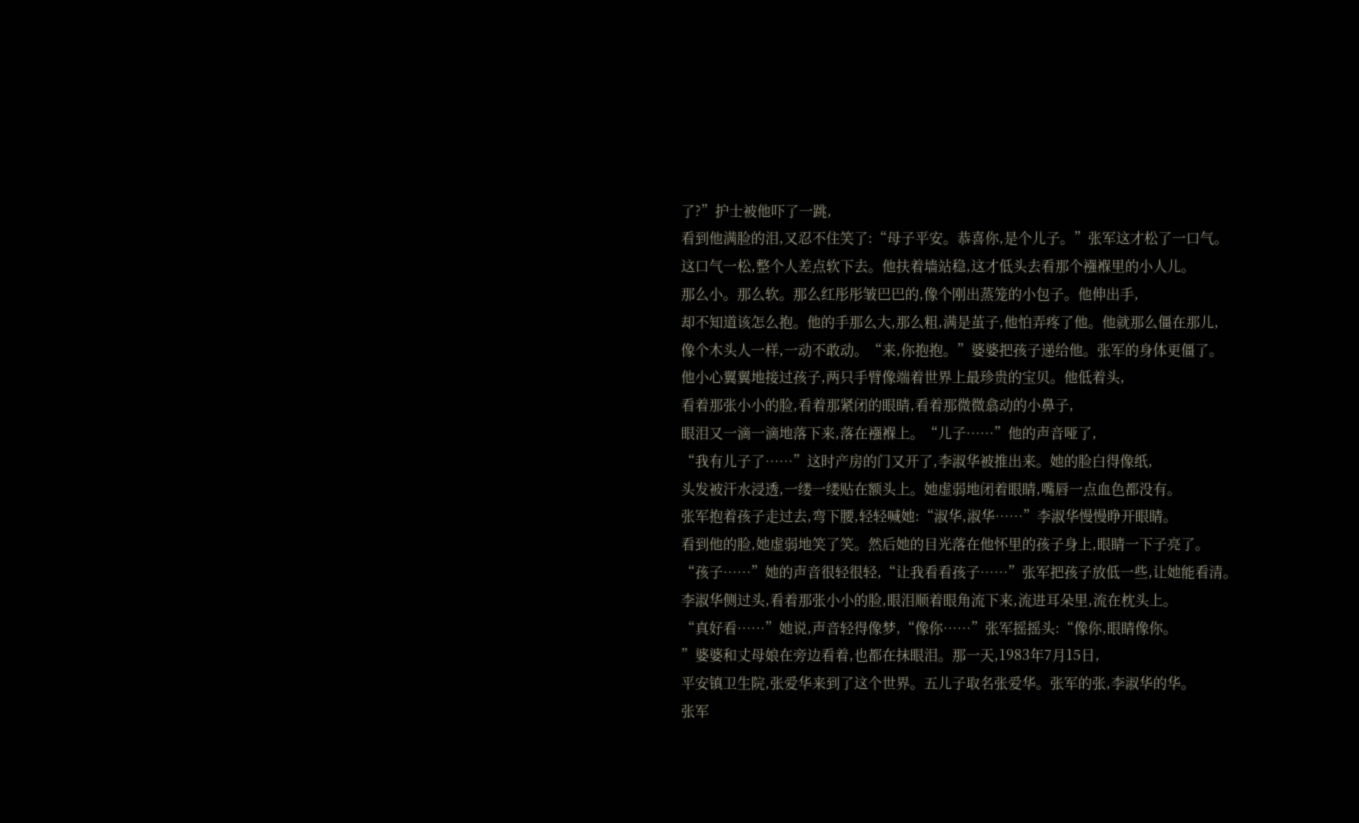了?”护士被他吓了一跳,
看到他满脸的泪,又忍不住笑了:“母子平安。恭喜你,是个儿子。”张军这才松了一口气。
这口气一松,整个人差点软下去。他扶着墙站稳,这才低头去看那个襁褓里的小人儿。
那么小。那么软。那么红彤彤皱巴巴的,像个刚出蒸笼的小包子。他伸出手,
却不知道该怎么抱。他的手那么大,那么粗,满是茧子,他怕弄疼了他。他就那么僵在那儿,
像个木头人一样,一动不敢动。“来,你抱抱。”婆婆把孩子递给他。张军的身体更僵了。
他小心翼翼地接过孩子,两只手臂像端着世界上最珍贵的宝贝。他低着头,
看着那张小小的脸,看着那紧闭的眼睛,看着那微微翕动的小鼻子,
眼泪又一滴一滴地落下来,落在襁褓上。“儿子……”他的声音哑了,
“我有儿子了……”这时产房的门又开了,李淑华被推出来。她的脸白得像纸,
头发被汗水浸透,一缕一缕贴在额头上。她虚弱地闭着眼睛,嘴唇一点血色都没有。
张军抱着孩子走过去,弯下腰,轻轻喊她:“淑华,淑华……”李淑华慢慢睁开眼睛。
看到他的脸,她虚弱地笑了笑。然后她的目光落在他怀里的孩子身上,眼睛一下子亮了。
“孩子……”她的声音很轻很轻,“让我看看孩子……”张军把孩子放低一些,让她能看清。
李淑华侧过头,看着那张小小的脸,眼泪顺着眼角流下来,流进耳朵里,流在枕头上。
“真好看……”她说,声音轻得像梦,“像你……”张军摇摇头:“像你,眼睛像你。
”婆婆和丈母娘在旁边看着,也都在抹眼泪。那一天,1983年7月15日,
平安镇卫生院,张爱华来到了这个世界。五儿子取名张爱华。张军的张,李淑华的华。
张军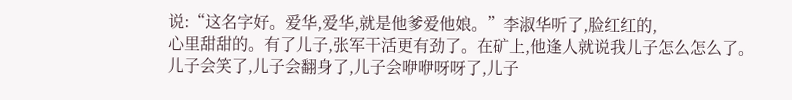说:“这名字好。爱华,爱华,就是他爹爱他娘。”李淑华听了,脸红红的,
心里甜甜的。有了儿子,张军干活更有劲了。在矿上,他逢人就说我儿子怎么怎么了。
儿子会笑了,儿子会翻身了,儿子会咿咿呀呀了,儿子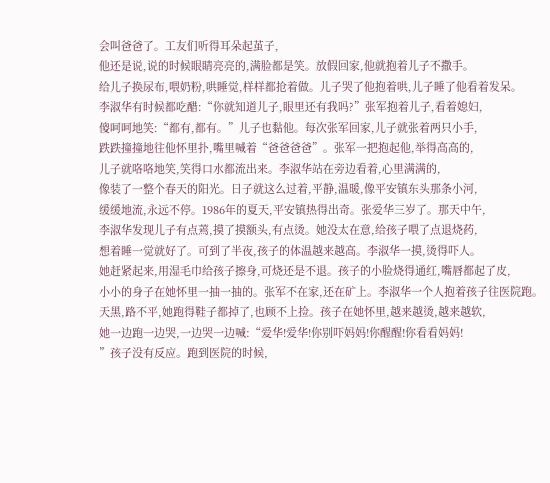会叫爸爸了。工友们听得耳朵起茧子,
他还是说,说的时候眼睛亮亮的,满脸都是笑。放假回家,他就抱着儿子不撒手。
给儿子换尿布,喂奶粉,哄睡觉,样样都抢着做。儿子哭了他抱着哄,儿子睡了他看着发呆。
李淑华有时候都吃醋:“你就知道儿子,眼里还有我吗?”张军抱着儿子,看着媳妇,
傻呵呵地笑:“都有,都有。”儿子也黏他。每次张军回家,儿子就张着两只小手,
跌跌撞撞地往他怀里扑,嘴里喊着“爸爸爸爸”。张军一把抱起他,举得高高的,
儿子就咯咯地笑,笑得口水都流出来。李淑华站在旁边看着,心里满满的,
像装了一整个春天的阳光。日子就这么过着,平静,温暖,像平安镇东头那条小河,
缓缓地流,永远不停。1986年的夏天,平安镇热得出奇。张爱华三岁了。那天中午,
李淑华发现儿子有点蔫,摸了摸额头,有点烫。她没太在意,给孩子喂了点退烧药,
想着睡一觉就好了。可到了半夜,孩子的体温越来越高。李淑华一摸,烫得吓人。
她赶紧起来,用湿毛巾给孩子擦身,可烧还是不退。孩子的小脸烧得通红,嘴唇都起了皮,
小小的身子在她怀里一抽一抽的。张军不在家,还在矿上。李淑华一个人抱着孩子往医院跑。
天黑,路不平,她跑得鞋子都掉了,也顾不上捡。孩子在她怀里,越来越烫,越来越软,
她一边跑一边哭,一边哭一边喊:“爱华!爱华!你别吓妈妈!你醒醒!你看看妈妈!
”孩子没有反应。跑到医院的时候,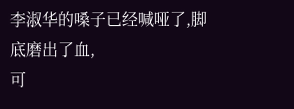李淑华的嗓子已经喊哑了,脚底磨出了血,
可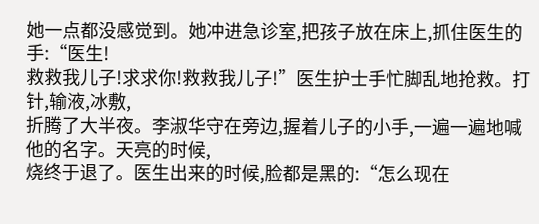她一点都没感觉到。她冲进急诊室,把孩子放在床上,抓住医生的手:“医生!
救救我儿子!求求你!救救我儿子!”医生护士手忙脚乱地抢救。打针,输液,冰敷,
折腾了大半夜。李淑华守在旁边,握着儿子的小手,一遍一遍地喊他的名字。天亮的时候,
烧终于退了。医生出来的时候,脸都是黑的:“怎么现在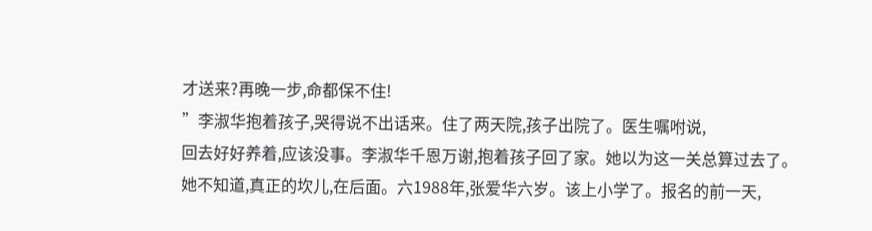才送来?再晚一步,命都保不住!
”李淑华抱着孩子,哭得说不出话来。住了两天院,孩子出院了。医生嘱咐说,
回去好好养着,应该没事。李淑华千恩万谢,抱着孩子回了家。她以为这一关总算过去了。
她不知道,真正的坎儿,在后面。六1988年,张爱华六岁。该上小学了。报名的前一天,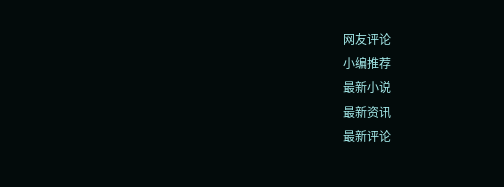网友评论
小编推荐
最新小说
最新资讯
最新评论